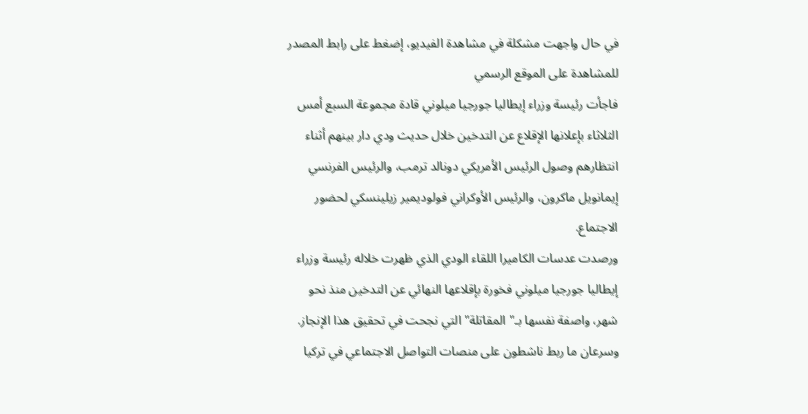في حال واجهت مشكلة في مشاهدة الفيديو، إضغط على رابط المصدر للمشاهدة على الموقع الرسمي
فاجأت رئيسة وزراء إيطاليا جورجيا ميلوني قادة مجموعة السبع أمس الثلاثاء بإعلانها الإقلاع عن التدخين خلال حديث ودي دار بينهم أثناء انتظارهم وصول الرئيس الأمريكي دونالد ترمب، والرئيس الفرنسي إيمانويل ماكرون، والرئيس الأوكراني فولوديمير زيلينسكي لحضور الاجتماع.
ورصدت عدسات الكاميرا اللقاء الودي الذي ظهرت خلاله رئيسة وزراء إيطاليا جورجيا ميلوني فخورة بإقلاعها النهائي عن التدخين منذ نحو شهر، واصفة نفسها بـ"المقاتلة" التي نجحت في تحقيق هذا الإنجاز.
وسرعان ما ربط ناشطون على منصات التواصل الاجتماعي في تركيا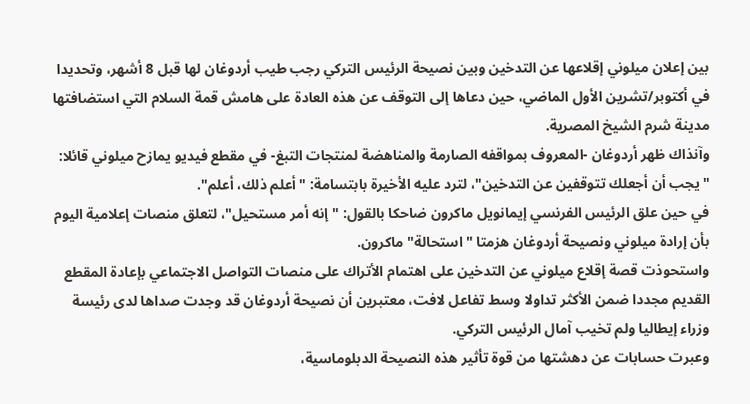بين إعلان ميلوني إقلاعها عن التدخين وبين نصيحة الرئيس التركي رجب طيب أردوغان لها قبل 8 أشهر، وتحديدا في أكتوبر/تشرين الأول الماضي، حين دعاها إلى التوقف عن هذه العادة على هامش قمة السلام التي استضافتها مدينة شرم الشيخ المصرية.
وآنذاك ظهر أردوغان -المعروف بمواقفه الصارمة والمناهضة لمنتجات التبغ- في مقطع فيديو يمازح ميلوني قائلا: "يجب أن أجعلك تتوقفين عن التدخين"، لترد عليه الأخيرة بابتسامة: "أعلم ذلك، أعلم".
في حين علق الرئيس الفرنسي إيمانويل ماكرون ضاحكا بالقول: "إنه أمر مستحيل"، لتعلق منصات إعلامية اليوم بأن إرادة ميلوني ونصيحة أردوغان هزمتا "استحالة" ماكرون.
واستحوذت قصة إقلاع ميلوني عن التدخين على اهتمام الأتراك على منصات التواصل الاجتماعي بإعادة المقطع القديم مجددا ضمن الأكثر تداولا وسط تفاعل لافت، معتبرين أن نصيحة أردوغان قد وجدت صداها لدى رئيسة وزراء إيطاليا ولم تخيب آمال الرئيس التركي.
وعبرت حسابات عن دهشتها من قوة تأثير هذه النصيحة الدبلوماسية،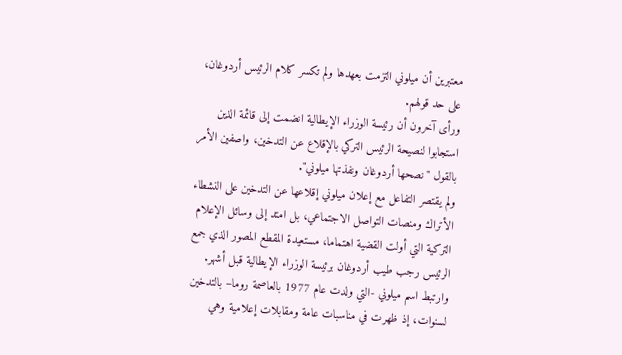معتبرين أن ميلوني التزمت بعهدها ولم تكسر كلام الرئيس أردوغان، على حد قولهم.
ورأى آخرون أن رئيسة الوزراء الإيطالية انضمت إلى قائمة الذين استجابوا لنصيحة الرئيس التركي بالإقلاع عن التدخين، واصفين الأمر بالقول "نصحها أردوغان ونفذتها ميلوني".
ولم يقتصر التفاعل مع إعلان ميلوني إقلاعها عن التدخين على النشطاء الأتراك ومنصات التواصل الاجتماعي، بل امتد إلى وسائل الإعلام التركية التي أولت القضية اهتماما، مستعيدة المقطع المصور الذي جمع الرئيس رجب طيب أردوغان برئيسة الوزراء الإيطالية قبل أشهر.
وارتبط اسم ميلوني -التي ولدت عام 1977 بالعاصمة روما– بالتدخين لسنوات، إذ ظهرت في مناسبات عامة ومقابلات إعلامية وهي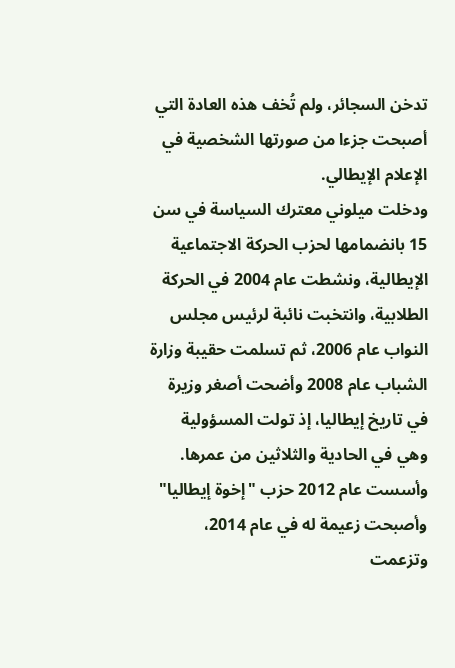تدخن السجائر، ولم تُخف هذه العادة التي أصبحت جزءا من صورتها الشخصية في الإعلام الإيطالي.
ودخلت ميلوني معترك السياسة في سن 15 بانضمامها لحزب الحركة الاجتماعية الإيطالية، ونشطت عام 2004 في الحركة الطلابية، وانتخبت نائبة لرئيس مجلس النواب عام 2006، ثم تسلمت حقيبة وزارة الشباب عام 2008 وأضحت أصغر وزيرة في تاريخ إيطاليا، إذ تولت المسؤولية وهي في الحادية والثلاثين من عمرها.
وأسست عام 2012 حزب "إخوة إيطاليا" وأصبحت زعيمة له في عام 2014، وتزعمت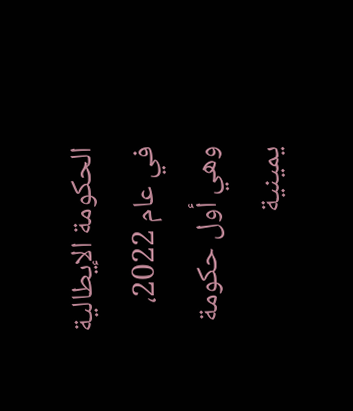الحكومة الإيطالية في عام 2022، وهي أول حكومة يمينية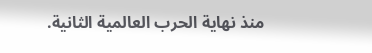منذ نهاية الحرب العالمية الثانية.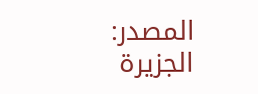المصدر:
الجزيرة